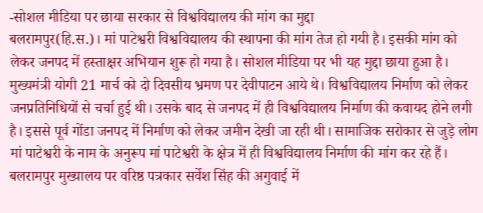-सोशल मीडिया पर छाया सरकार से विश्वविद्यालय की मांग का मुद्दा
बलरामपुर(हि.स.)। मां पाटेश्वरी विश्वविद्यालय की स्थापना की मांग तेज हो गयी है। इसकी मांग को लेकर जनपद में हस्ताक्षर अभियान शुरू हो गया है। सोशल मीडिया पर भी यह मुद्दा छाया हुआ है।
मुख्यमंत्री योगी 21 मार्च को दो दिवसीय भ्रमण पर देवीपाटन आये थे। विश्वविद्यालय निर्माण को लेकर जनप्रतिनिधियों से चर्चा हुई थी। उसके बाद से जनपद में ही विश्वविद्यालय निर्माण की कवायद होने लगी है। इससे पूर्व गोंडा जनपद में निर्माण को लेकर जमीन देखी जा रही थी। सामाजिक सरोकार से जुड़े लोग मां पाटेश्वरी के नाम के अनुरूप मां पाटेश्वरी के क्षेत्र में ही विश्वविद्यालय निर्माण की मांग कर रहे हैं।
बलरामपुर मुख्यालय पर वरिष्ठ पत्रकार सर्वेश सिंह की अगुवाई में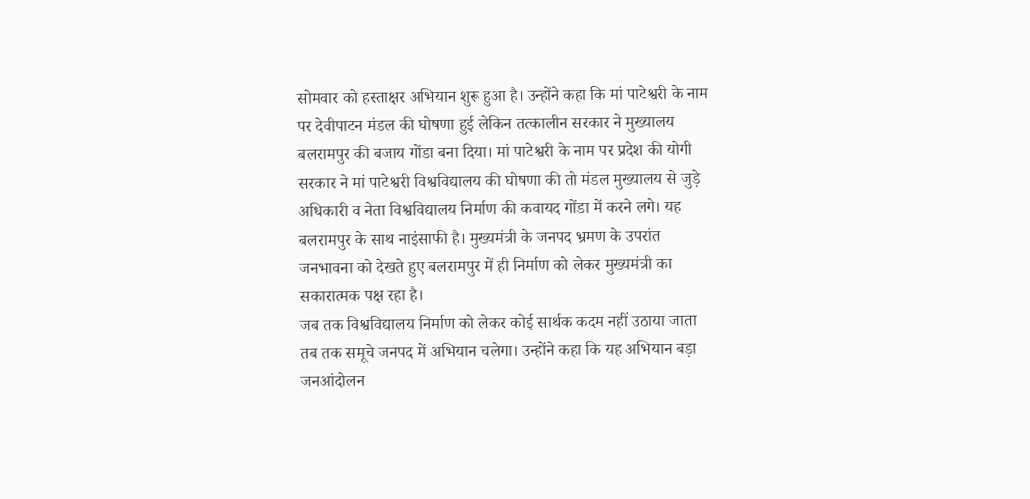सोमवार को हस्ताक्षर अभियान शुरू हुआ है। उन्होंने कहा कि मां पाटेश्वरी के नाम पर देवीपाटन मंडल की घोषणा हुई लेकिन तत्कालीन सरकार ने मुख्यालय बलरामपुर की बजाय गोंडा बना दिया। मां पाटेश्वरी के नाम पर प्रदेश की योगी सरकार ने मां पाटेश्वरी विश्वविद्यालय की घोषणा की तो मंडल मुख्यालय से जुड़े अधिकारी व नेता विश्वविद्यालय निर्माण की कवायद गोंडा में करने लगे। यह बलरामपुर के साथ नाइंसाफी है। मुख्यमंत्री के जनपद भ्रमण के उपरांत जनभावना को देखते हुए बलरामपुर में ही निर्माण को लेकर मुख्यमंत्री का सकारात्मक पक्ष रहा है।
जब तक विश्वविद्यालय निर्माण को लेकर कोई सार्थक कदम नहीं उठाया जाता तब तक समूचे जनपद में अभियान चलेगा। उन्होंने कहा कि यह अभियान बड़ा जनआंदोलन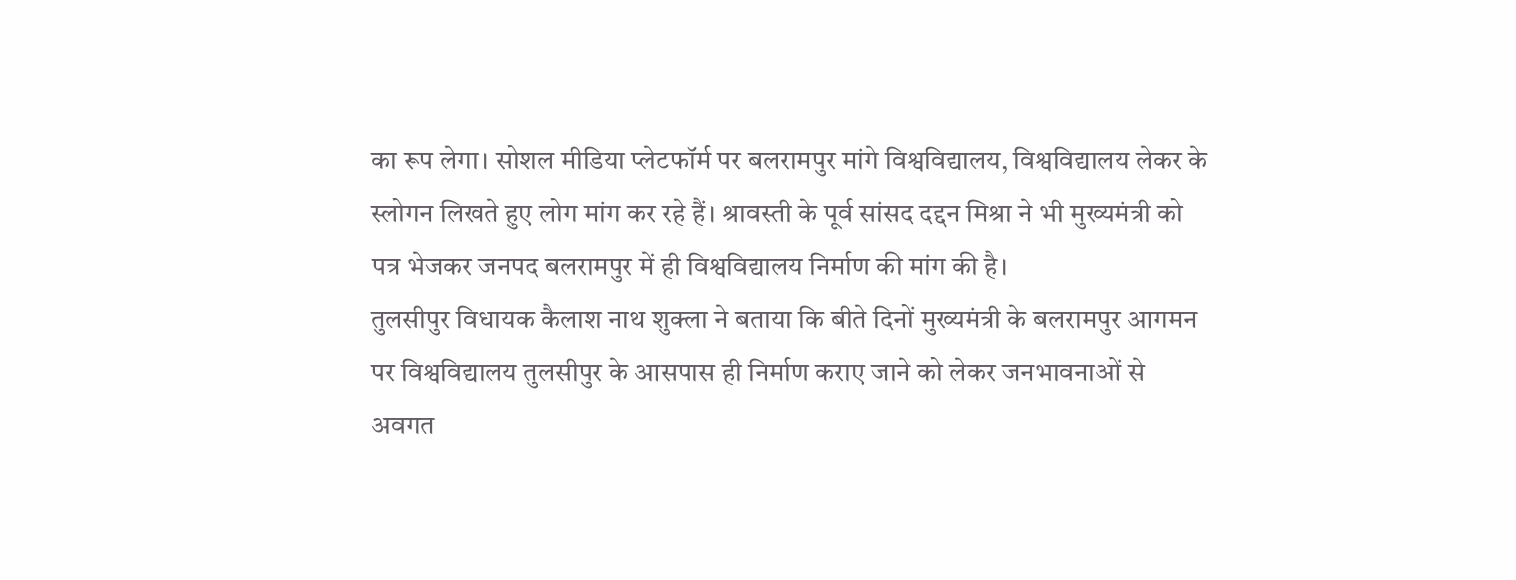का रूप लेगा। सोशल मीडिया प्लेटफॉर्म पर बलरामपुर मांगे विश्वविद्यालय, विश्वविद्यालय लेकर के स्लोगन लिखते हुए लोग मांग कर रहे हैं। श्रावस्ती के पूर्व सांसद दद्दन मिश्रा ने भी मुख्यमंत्री को पत्र भेजकर जनपद बलरामपुर में ही विश्वविद्यालय निर्माण की मांग की है।
तुलसीपुर विधायक कैलाश नाथ शुक्ला ने बताया कि बीते दिनों मुख्यमंत्री के बलरामपुर आगमन पर विश्वविद्यालय तुलसीपुर के आसपास ही निर्माण कराए जाने को लेकर जनभावनाओं से अवगत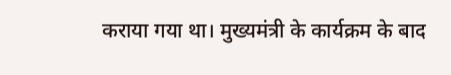कराया गया था। मुख्यमंत्री के कार्यक्रम के बाद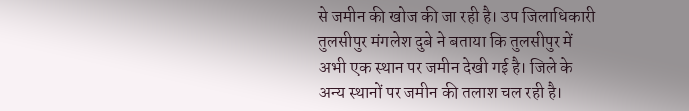से जमीन की खोज की जा रही है। उप जिलाधिकारी तुलसीपुर मंगलेश दुबे ने बताया कि तुलसीपुर में अभी एक स्थान पर जमीन देखी गई है। जिले के अन्य स्थानों पर जमीन की तलाश चल रही है।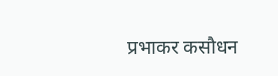प्रभाकर कसौधन